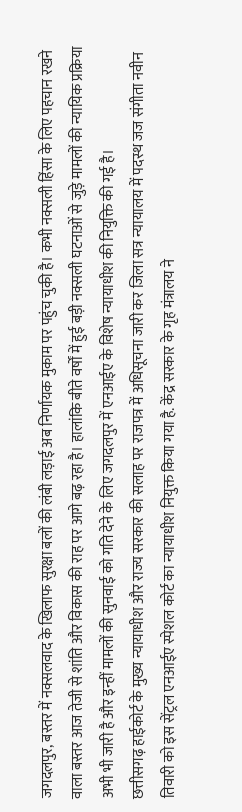जगदलपुर, बस्तर में नक्सलवाद के खिलाफ सुरक्षा बलों की लंबी लड़ाई अब निर्णायक मुकाम पर पहुंच चुकी है। कभी नक्सली हिंसा के लिए पहचान रखने वाला बस्तर आज तेजी से शांति और विकास की राह पर आगे बढ़ रहा है। हालांकि बीते वर्षों में हुई बड़ी नक्सली घटनाओं से जुड़े मामलों की न्यायिक प्रक्रिया अभी भी जारी है और इन्हीं मामलों की सुनवाई को गति देने के लिए जगदलपुर में एनआईए के विशेष न्यायाधीश की नियुक्ति की गई है।
छत्तीसगढ़ हाईकोर्ट के मुख्य न्यायाधीश और राज्य सरकार की सलाह पर राजपत्र में अधिसूचना जारी कर जिला सत्र न्यायालय में पदस्थ जज संगीता नवीन तिवारी को इस सेंट्रल एनआईए स्पेशल कोर्ट का न्यायाधीश नियुक्त किया गया है. केंद्र सरकार के गृह मंत्रालय ने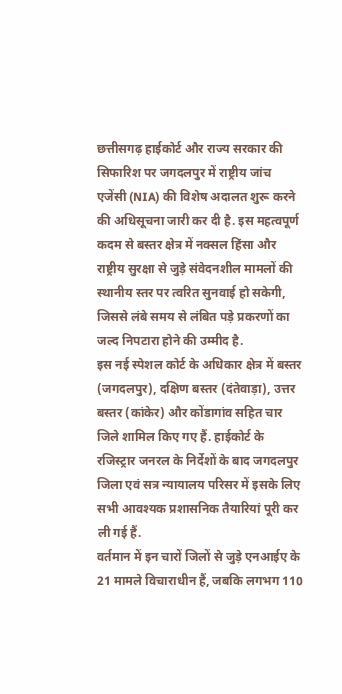छत्तीसगढ़ हाईकोर्ट और राज्य सरकार की सिफारिश पर जगदलपुर में राष्ट्रीय जांच एजेंसी (NIA) की विशेष अदालत शुरू करने की अधिसूचना जारी कर दी है. इस महत्वपूर्ण कदम से बस्तर क्षेत्र में नक्सल हिंसा और राष्ट्रीय सुरक्षा से जुड़े संवेदनशील मामलों की स्थानीय स्तर पर त्वरित सुनवाई हो सकेगी, जिससे लंबे समय से लंबित पड़े प्रकरणों का जल्द निपटारा होने की उम्मीद है.
इस नई स्पेशल कोर्ट के अधिकार क्षेत्र में बस्तर (जगदलपुर), दक्षिण बस्तर (दंतेवाड़ा), उत्तर बस्तर (कांकेर) और कोंडागांव सहित चार जिले शामिल किए गए हैं. हाईकोर्ट के रजिस्ट्रार जनरल के निर्देशों के बाद जगदलपुर जिला एवं सत्र न्यायालय परिसर में इसके लिए सभी आवश्यक प्रशासनिक तैयारियां पूरी कर ली गई हैं.
वर्तमान में इन चारों जिलों से जुड़े एनआईए के 21 मामले विचाराधीन हैं, जबकि लगभग 110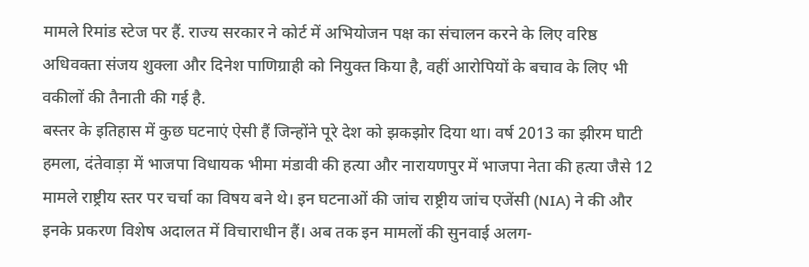मामले रिमांड स्टेज पर हैं. राज्य सरकार ने कोर्ट में अभियोजन पक्ष का संचालन करने के लिए वरिष्ठ अधिवक्ता संजय शुक्ला और दिनेश पाणिग्राही को नियुक्त किया है, वहीं आरोपियों के बचाव के लिए भी वकीलों की तैनाती की गई है.
बस्तर के इतिहास में कुछ घटनाएं ऐसी हैं जिन्होंने पूरे देश को झकझोर दिया था। वर्ष 2013 का झीरम घाटी हमला, दंतेवाड़ा में भाजपा विधायक भीमा मंडावी की हत्या और नारायणपुर में भाजपा नेता की हत्या जैसे 12 मामले राष्ट्रीय स्तर पर चर्चा का विषय बने थे। इन घटनाओं की जांच राष्ट्रीय जांच एजेंसी (NIA) ने की और इनके प्रकरण विशेष अदालत में विचाराधीन हैं। अब तक इन मामलों की सुनवाई अलग-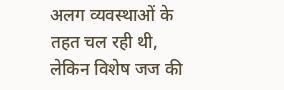अलग व्यवस्थाओं के तहत चल रही थी, लेकिन विशेष जज की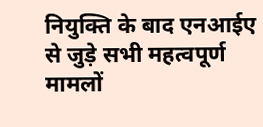नियुक्ति के बाद एनआईए से जुड़े सभी महत्वपूर्ण मामलों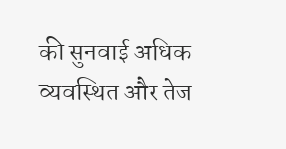की सुनवाई अधिक व्यवस्थित और तेज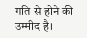गति से होने की उम्मीद है।